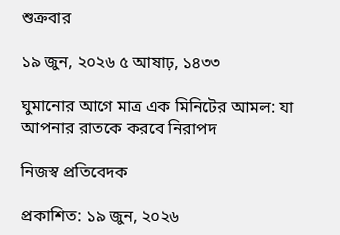শুক্রবার

১৯ জুন, ২০২৬ ৫ আষাঢ়, ১৪৩৩

ঘুমানোর আগে মাত্র এক মিনিটের আমল: যা আপনার রাতকে করবে নিরাপদ

নিজস্ব প্রতিবেদক

প্রকাশিত: ১৯ জুন, ২০২৬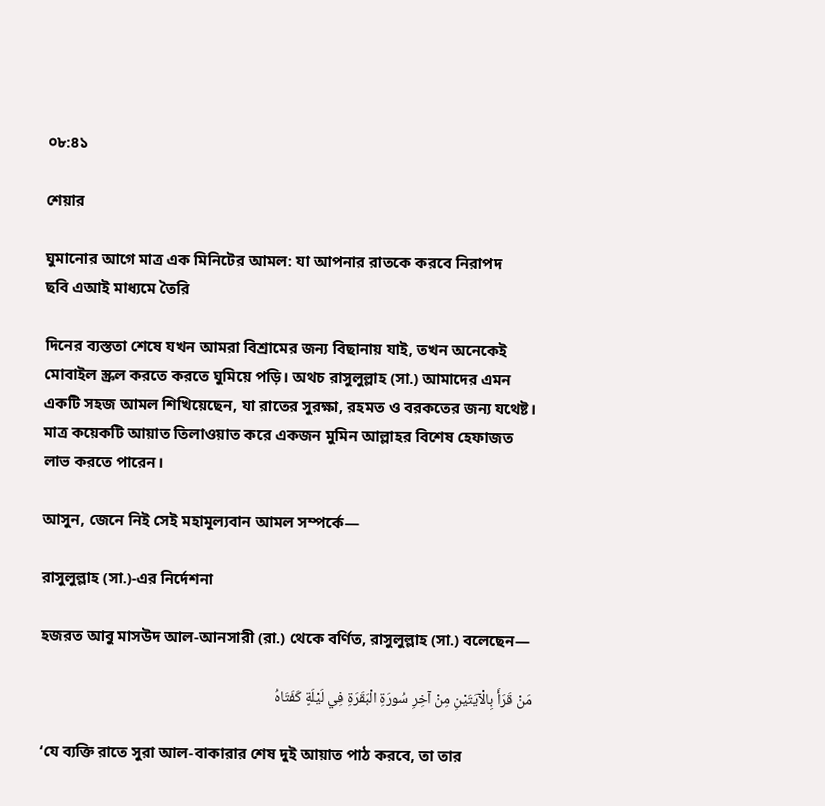০৮:৪১

শেয়ার

ঘুমানোর আগে মাত্র এক মিনিটের আমল: যা আপনার রাতকে করবে নিরাপদ
ছবি এআই মাধ্যমে তৈরি

দিনের ব্যস্ততা শেষে যখন আমরা বিশ্রামের জন্য বিছানায় যাই, তখন অনেকেই মোবাইল স্ক্রল করতে করতে ঘুমিয়ে পড়ি। অথচ রাসুলুল্লাহ (সা.) আমাদের এমন একটি সহজ আমল শিখিয়েছেন, যা রাতের সুরক্ষা, রহমত ও বরকতের জন্য যথেষ্ট। মাত্র কয়েকটি আয়াত তিলাওয়াত করে একজন মুমিন আল্লাহর বিশেষ হেফাজত লাভ করতে পারেন।

আসুন, জেনে নিই সেই মহামূল্যবান আমল সম্পর্কে—

রাসুলুল্লাহ (সা.)-এর নির্দেশনা

হজরত আবু মাসউদ আল-আনসারী (রা.) থেকে বর্ণিত, রাসুলুল্লাহ (সা.) বলেছেন—

مَنْ قَرَأَ بِالْآيَتَيْنِ مِنْ آخِرِ سُورَةِ الْبَقَرَةِ فِي لَيْلَةٍ كَفَتَاهُ

‘যে ব্যক্তি রাতে সুরা আল-বাকারার শেষ দুই আয়াত পাঠ করবে, তা তার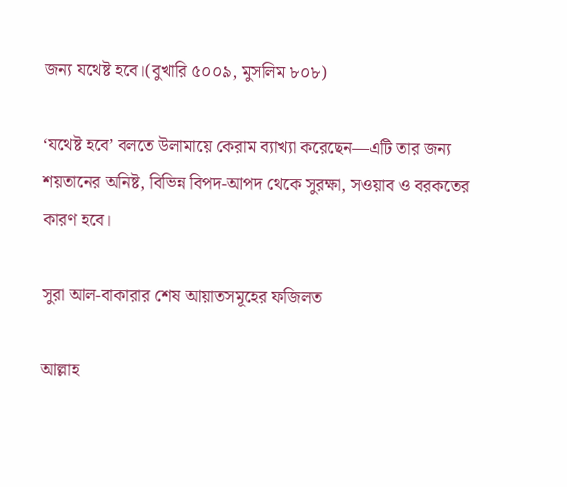জন্য যথেষ্ট হবে।(বুখারি ৫০০৯, মুসলিম ৮০৮)

‘যথেষ্ট হবে’ বলতে উলামায়ে কেরাম ব্যাখ্যা করেছেন—এটি তার জন্য শয়তানের অনিষ্ট, বিভিন্ন বিপদ-আপদ থেকে সুরক্ষা, সওয়াব ও বরকতের কারণ হবে।

সুরা আল-বাকারার শেষ আয়াতসমূহের ফজিলত

আল্লাহ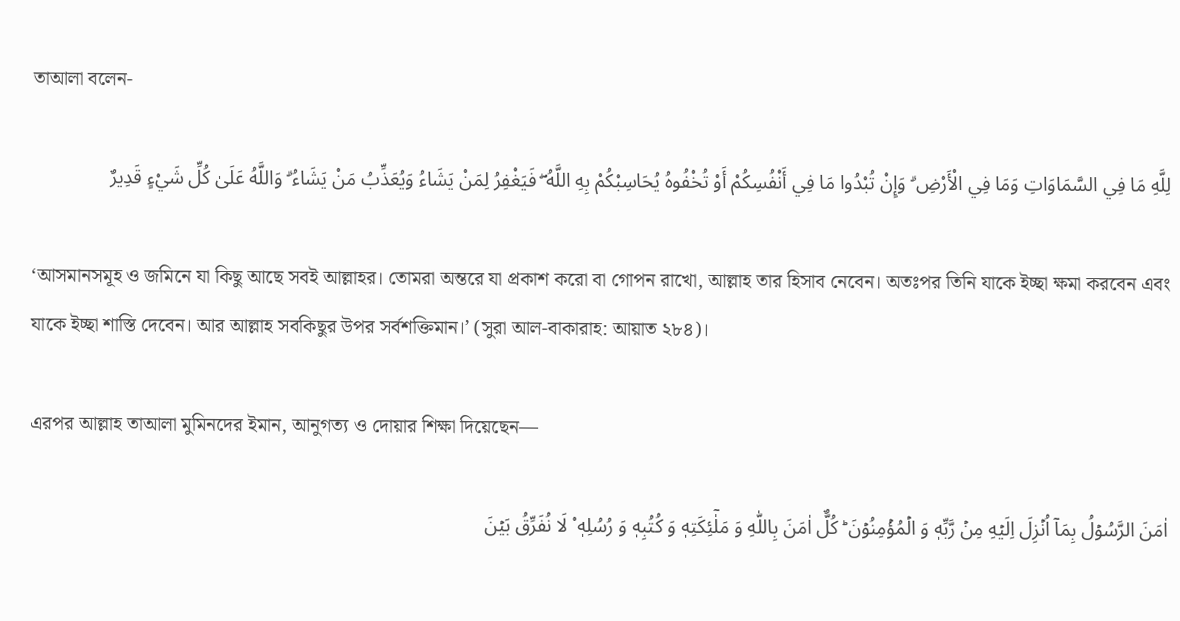তাআলা বলেন-

لِلَّهِ مَا فِي السَّمَاوَاتِ وَمَا فِي الْأَرْضِ ۗ وَإِنْ تُبْدُوا مَا فِي أَنْفُسِكُمْ أَوْ تُخْفُوهُ يُحَاسِبْكُمْ بِهِ اللَّهُ ۖ فَيَغْفِرُ لِمَنْ يَشَاءُ وَيُعَذِّبُ مَنْ يَشَاءُ ۗ وَاللَّهُ عَلَىٰ كُلِّ شَيْءٍ قَدِيرٌ

‘আসমানসমূহ ও জমিনে যা কিছু আছে সবই আল্লাহর। তোমরা অন্তরে যা প্রকাশ করো বা গোপন রাখো, আল্লাহ তার হিসাব নেবেন। অতঃপর তিনি যাকে ইচ্ছা ক্ষমা করবেন এবং যাকে ইচ্ছা শাস্তি দেবেন। আর আল্লাহ সবকিছুর উপর সর্বশক্তিমান।’ (সুরা আল-বাকারাহ: আয়াত ২৮৪)।

এরপর আল্লাহ তাআলা মুমিনদের ইমান, আনুগত্য ও দোয়ার শিক্ষা দিয়েছেন—

اٰمَنَ الرَّسُوۡلُ بِمَاۤ اُنۡزِلَ اِلَیۡهِ مِنۡ رَّبِّهٖ وَ الۡمُؤۡمِنُوۡنَ ؕ كُلٌّ اٰمَنَ بِاللّٰهِ وَ مَلٰٓئِكَتِهٖ وَ كُتُبِهٖ وَ رُسُلِهٖ ۟ لَا نُفَرِّقُ بَیۡنَ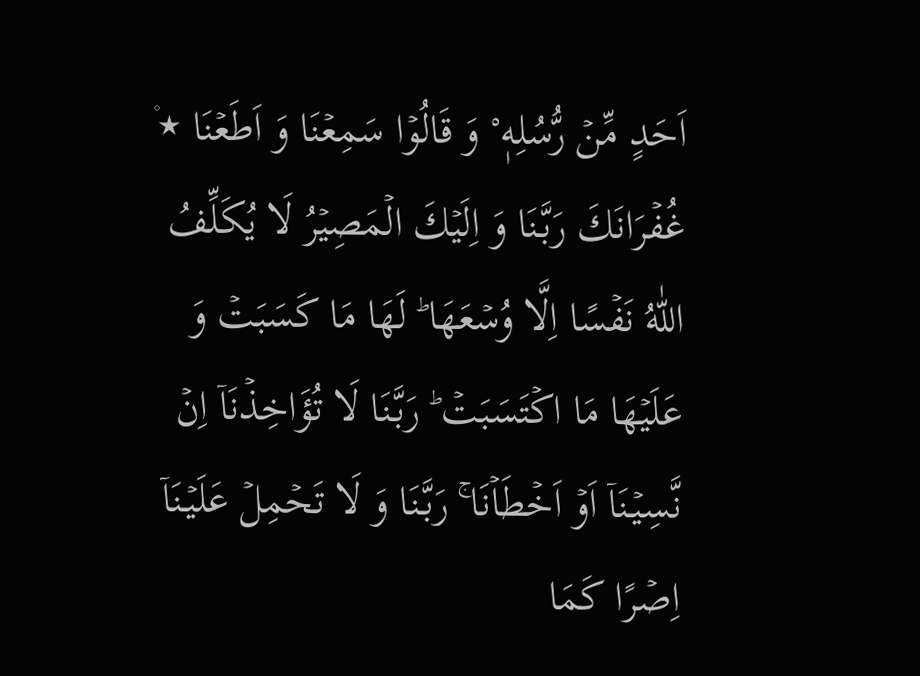اَحَدٍ مِّنۡ رُّسُلِهٖ ۟ وَ قَالُوۡا سَمِعۡنَا وَ اَطَعۡنَا ٭۫ غُفۡرَانَكَ رَبَّنَا وَ اِلَیۡكَ الۡمَصِیۡرُ لَا یُكَلِّفُ اللّٰهُ نَفۡسًا اِلَّا وُسۡعَهَا ؕ لَهَا مَا كَسَبَتۡ وَ عَلَیۡهَا مَا اكۡتَسَبَتۡ ؕ رَبَّنَا لَا تُؤَاخِذۡنَاۤ اِنۡ نَّسِیۡنَاۤ اَوۡ اَخۡطَاۡنَا ۚ رَبَّنَا وَ لَا تَحۡمِلۡ عَلَیۡنَاۤ اِصۡرًا كَمَا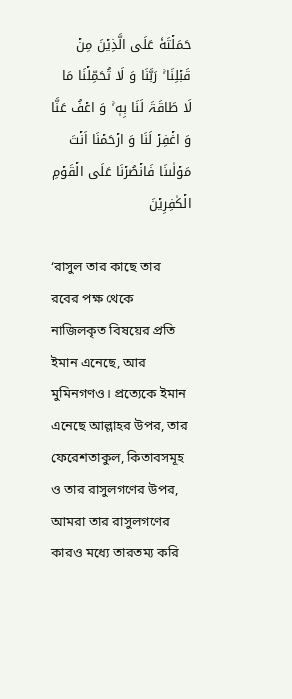حَمَلۡتَهٗ عَلَی الَّذِیۡنَ مِنۡ قَبۡلِنَا ۚ رَبَّنَا وَ لَا تُحَمِّلۡنَا مَا لَا طَاقَۃَ لَنَا بِهٖ ۚ وَ اعۡفُ عَنَّا وَ اغۡفِرۡ لَنَا وَ ارۡحَمۡنَا اَنۡتَ مَوۡلٰىنَا فَانۡصُرۡنَا عَلَی الۡقَوۡمِ الۡكٰفِرِیۡنَ

‘রাসুল তার কাছে তার রবের পক্ষ থেকে নাজিলকৃত বিষয়ের প্রতি ইমান এনেছে, আর মুমিনগণও। প্রত্যেকে ইমান এনেছে আল্লাহর উপর, তার ফেরেশতাকুল, কিতাবসমূহ ও তার রাসুলগণের উপর, আমরা তার রাসুলগণের কারও মধ্যে তারতম্য করি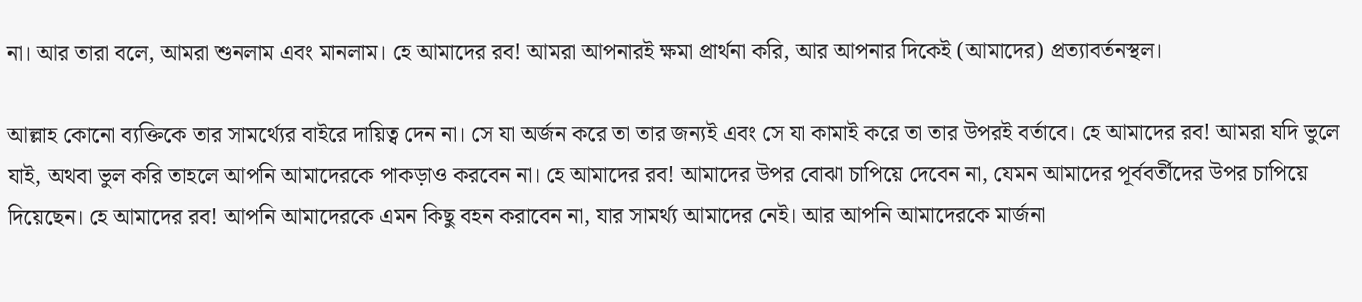না। আর তারা বলে, আমরা শুনলাম এবং মানলাম। হে আমাদের রব! আমরা আপনারই ক্ষমা প্রার্থনা করি, আর আপনার দিকেই (আমাদের) প্রত্যাবর্তনস্থল।

আল্লাহ কোনো ব্যক্তিকে তার সামর্থ্যের বাইরে দায়িত্ব দেন না। সে যা অর্জন করে তা তার জন্যই এবং সে যা কামাই করে তা তার উপরই বর্তাবে। হে আমাদের রব! আমরা যদি ভুলে যাই, অথবা ভুল করি তাহলে আপনি আমাদেরকে পাকড়াও করবেন না। হে আমাদের রব! আমাদের উপর বোঝা চাপিয়ে দেবেন না, যেমন আমাদের পূর্ববর্তীদের উপর চাপিয়ে দিয়েছেন। হে আমাদের রব! আপনি আমাদেরকে এমন কিছু বহন করাবেন না, যার সামর্থ্য আমাদের নেই। আর আপনি আমাদেরকে মার্জনা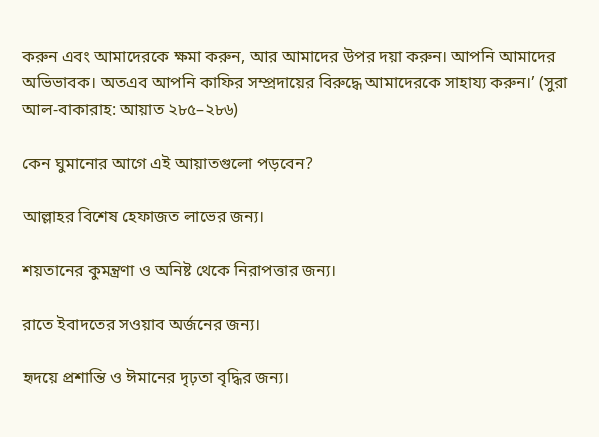করুন এবং আমাদেরকে ক্ষমা করুন, আর আমাদের উপর দয়া করুন। আপনি আমাদের অভিভাবক। অতএব আপনি কাফির সম্প্রদায়ের বিরুদ্ধে আমাদেরকে সাহায্য করুন।’ (সুরা আল-বাকারাহ: আয়াত ২৮৫–২৮৬)

কেন ঘুমানোর আগে এই আয়াতগুলো পড়বেন?

আল্লাহর বিশেষ হেফাজত লাভের জন্য।

শয়তানের কুমন্ত্রণা ও অনিষ্ট থেকে নিরাপত্তার জন্য।

রাতে ইবাদতের সওয়াব অর্জনের জন্য।

হৃদয়ে প্রশান্তি ও ঈমানের দৃঢ়তা বৃদ্ধির জন্য।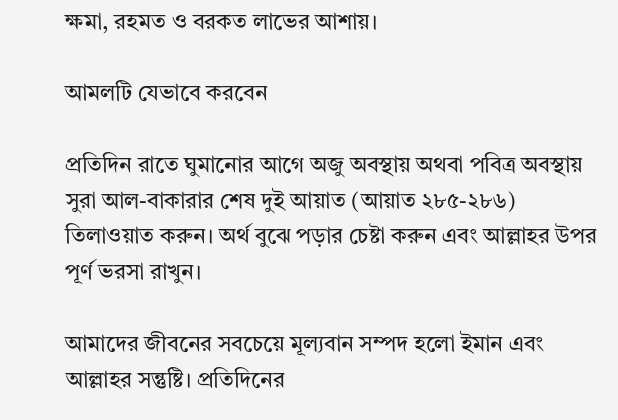ক্ষমা, রহমত ও বরকত লাভের আশায়।

আমলটি যেভাবে করবেন

প্রতিদিন রাতে ঘুমানোর আগে অজু অবস্থায় অথবা পবিত্র অবস্থায় সুরা আল-বাকারার শেষ দুই আয়াত (আয়াত ২৮৫-২৮৬) তিলাওয়াত করুন। অর্থ বুঝে পড়ার চেষ্টা করুন এবং আল্লাহর উপর পূর্ণ ভরসা রাখুন।

আমাদের জীবনের সবচেয়ে মূল্যবান সম্পদ হলো ইমান এবং আল্লাহর সন্তুষ্টি। প্রতিদিনের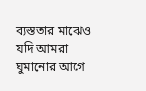ব্যস্ততার মাঝেও যদি আমরা ঘুমানোর আগে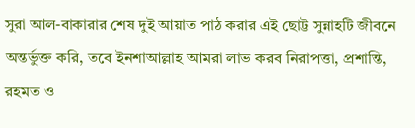সুরা আল-বাকারার শেষ দুই আয়াত পাঠ করার এই ছোট্ট সুন্নাহটি জীবনে অন্তর্ভুক্ত করি, তবে ইনশাআল্লাহ আমরা লাভ করব নিরাপত্তা, প্রশান্তি, রহমত ও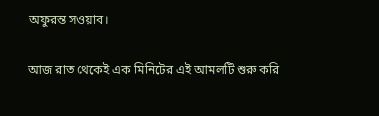অফুরন্ত সওয়াব।

আজ রাত থেকেই এক মিনিটের এই আমলটি শুরু করি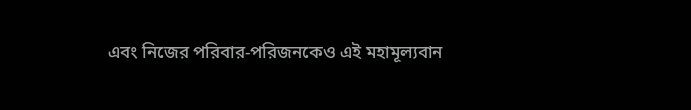এবং নিজের পরিবার-পরিজনকেও এই মহামূল্যবান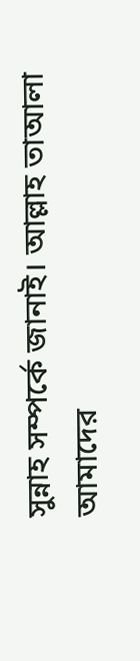সুন্নাহ সম্পর্কে জানাই। আল্লাহ তাআলা আমাদের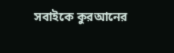সবাইকে কুরআনের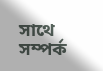সাথে সম্পর্ক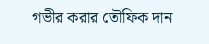গভীর করার তৌফিক দান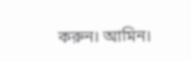করুন। আমিন।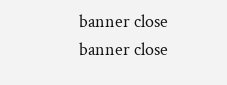banner close
banner close